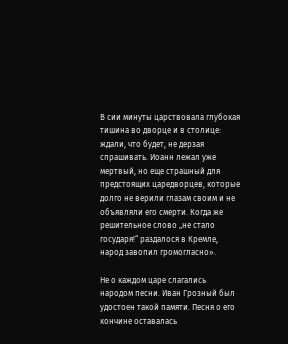В сии минуты царствовала глубокая тишина во дворце и в столице: ждали, что будет, не дерзая спрашивать. Иоанн лежал уже мертвый, но еще страшный для предстоящих царедворцев, которые долго не верили глазам своим и не объявляли его смерти. Когда же решительное слово „не стало государя!“ раздалося в Кремле, народ завопил громогласно».

Не о каждом царе слагались народом песни. Иван Грозный был удостоен такой памяти. Песня о его кончине оставалась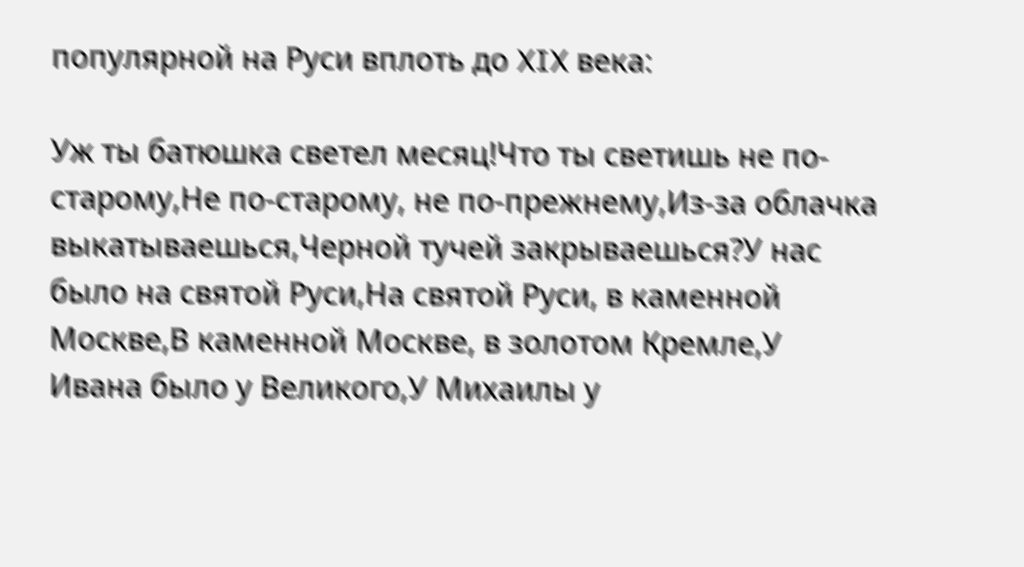популярной на Руси вплоть до XIX века:

Уж ты батюшка светел месяц!Что ты светишь не по-старому,Не по-старому, не по-прежнему,Из-за облачка выкатываешься,Черной тучей закрываешься?У нас было на святой Руси,На святой Руси, в каменной Москве,В каменной Москве, в золотом Кремле,У Ивана было у Великого,У Михаилы у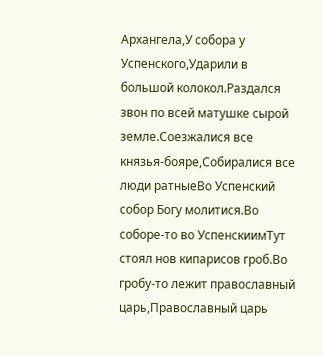Архангела,У собора у Успенского,Ударили в большой колокол.Раздался звон по всей матушке сырой земле.Соезжалися все князья-бояре,Собиралися все люди ратныеВо Успенский собор Богу молитися.Во соборе-то во УспенскиимТут стоял нов кипарисов гроб.Во гробу-то лежит православный царь,Православный царь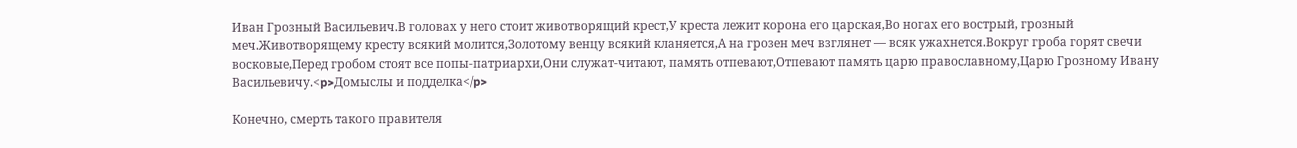Иван Грозный Васильевич.В головах у него стоит животворящий крест,У креста лежит корона его царская,Во ногах его вострый, грозный меч.Животворящему кресту всякий молится,Золотому венцу всякий кланяется,А на грозен меч взглянет — всяк ужахнется.Вокруг гроба горят свечи восковые,Перед гробом стоят все попы-патриархи,Они служат-читают, память отпевают,Отпевают память царю православному,Царю Грозному Ивану Васильевичу.<p>Домыслы и подделка</p>

Конечно, смерть такого правителя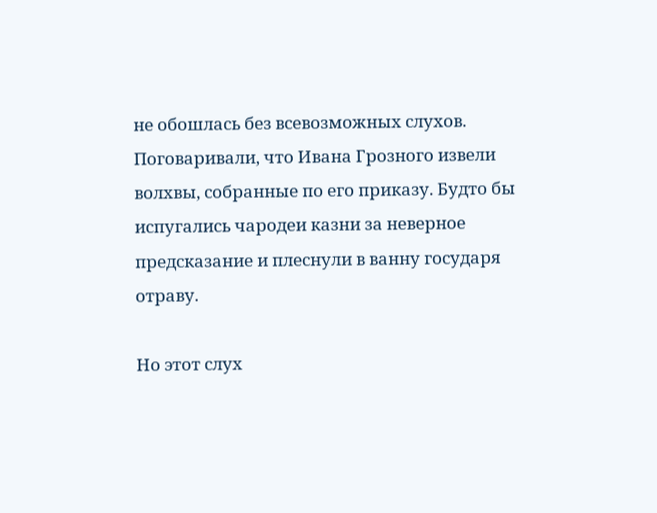не обошлась без всевозможных слухов. Поговаривали, что Ивана Грозного извели волхвы, собранные по его приказу. Будто бы испугались чародеи казни за неверное предсказание и плеснули в ванну государя отраву.

Но этот слух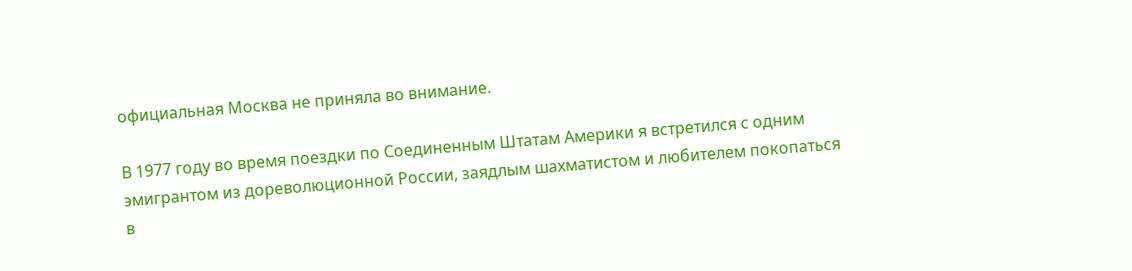официальная Москва не приняла во внимание.

В 1977 году во время поездки по Соединенным Штатам Америки я встретился с одним эмигрантом из дореволюционной России, заядлым шахматистом и любителем покопаться в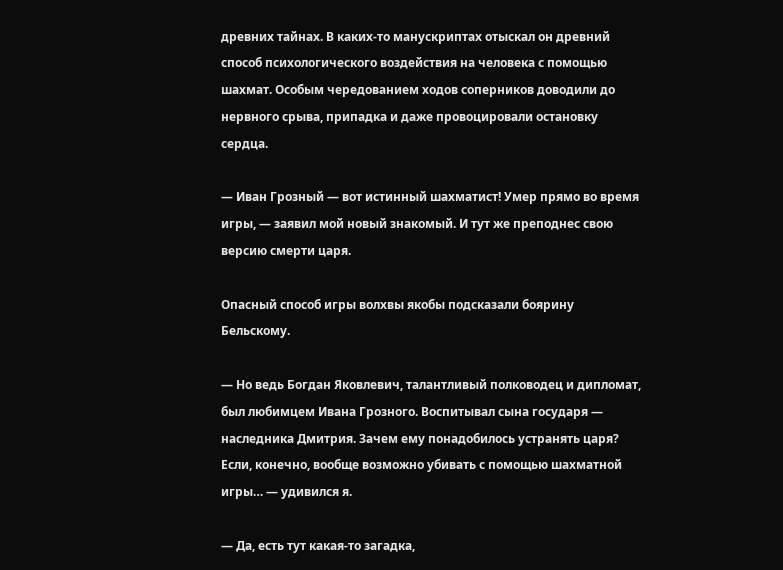древних тайнах. В каких-то манускриптах отыскал он древний способ психологического воздействия на человека с помощью шахмат. Особым чередованием ходов соперников доводили до нервного срыва, припадка и даже провоцировали остановку сердца.

— Иван Грозный — вот истинный шахматист! Умер прямо во время игры, — заявил мой новый знакомый. И тут же преподнес свою версию смерти царя.

Опасный способ игры волхвы якобы подсказали боярину Бельскому.

— Но ведь Богдан Яковлевич, талантливый полководец и дипломат, был любимцем Ивана Грозного. Воспитывал сына государя — наследника Дмитрия. Зачем ему понадобилось устранять царя? Если, конечно, вообще возможно убивать с помощью шахматной игры… — удивился я.

— Да, есть тут какая-то загадка,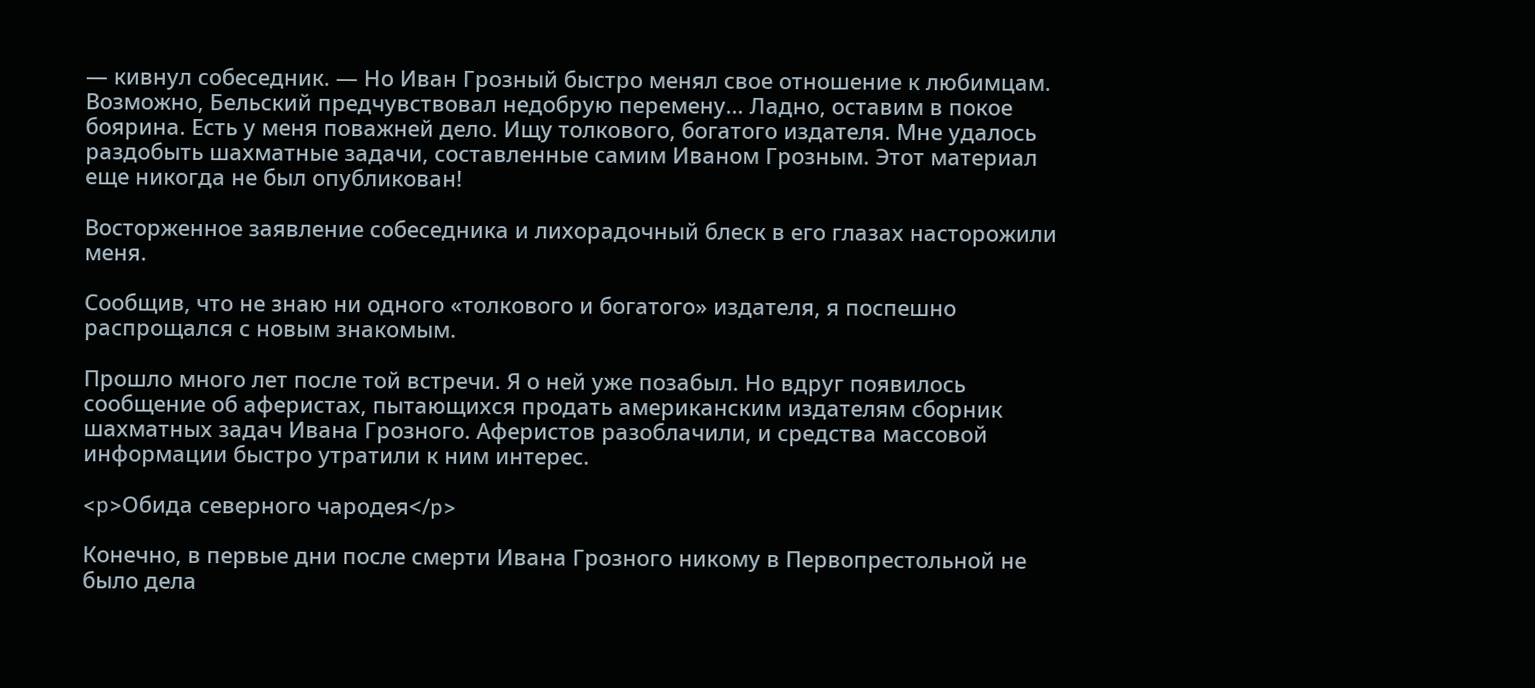— кивнул собеседник. — Но Иван Грозный быстро менял свое отношение к любимцам. Возможно, Бельский предчувствовал недобрую перемену… Ладно, оставим в покое боярина. Есть у меня поважней дело. Ищу толкового, богатого издателя. Мне удалось раздобыть шахматные задачи, составленные самим Иваном Грозным. Этот материал еще никогда не был опубликован!

Восторженное заявление собеседника и лихорадочный блеск в его глазах насторожили меня.

Сообщив, что не знаю ни одного «толкового и богатого» издателя, я поспешно распрощался с новым знакомым.

Прошло много лет после той встречи. Я о ней уже позабыл. Но вдруг появилось сообщение об аферистах, пытающихся продать американским издателям сборник шахматных задач Ивана Грозного. Аферистов разоблачили, и средства массовой информации быстро утратили к ним интерес.

<p>Обида северного чародея</p>

Конечно, в первые дни после смерти Ивана Грозного никому в Первопрестольной не было дела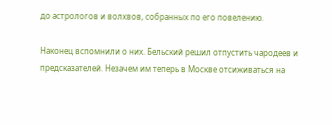до астрологов и волхвов, собранных по его повелению.

Наконец вспомнили о них. Бельский решил отпустить чародеев и предсказателей. Незачем им теперь в Москве отсиживаться на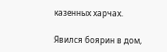казенных харчах.

Явился боярин в дом,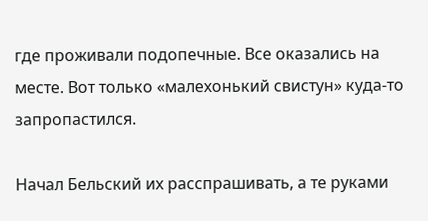где проживали подопечные. Все оказались на месте. Вот только «малехонький свистун» куда-то запропастился.

Начал Бельский их расспрашивать, а те руками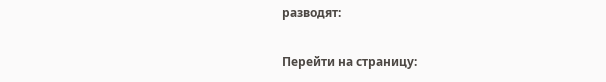разводят:

Перейти на страницу: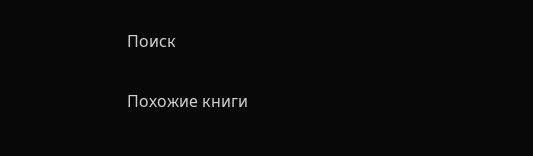Поиск

Похожие книги